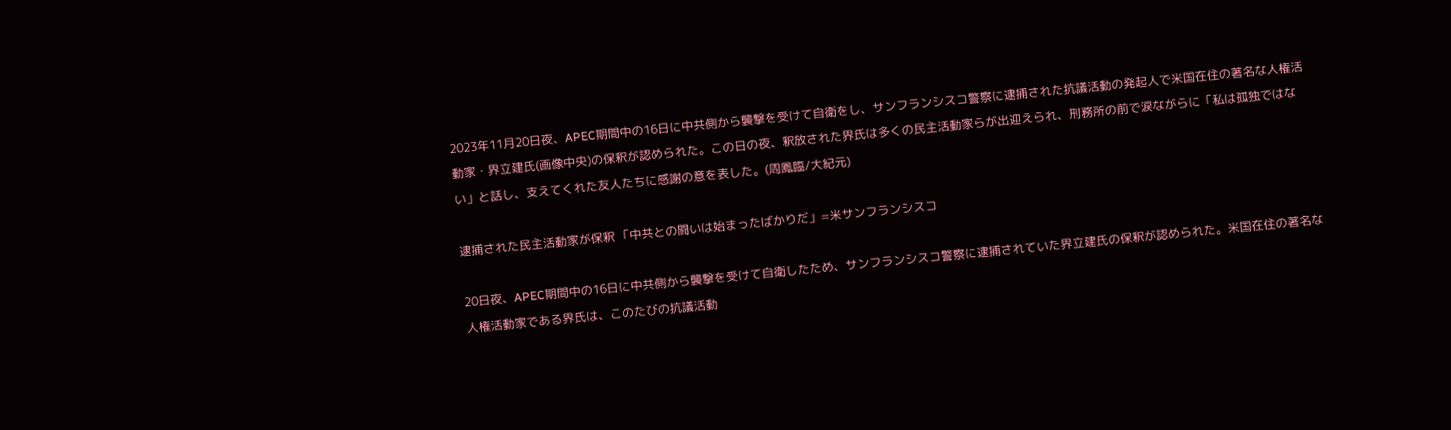2023年11月20日夜、APEC期間中の16日に中共側から襲撃を受けて自衛をし、サンフランシスコ警察に逮捕された抗議活動の発起人で米国在住の著名な人権活動家・界立建氏(画像中央)の保釈が認められた。この日の夜、釈放された界氏は多くの民主活動家らが出迎えられ、刑務所の前で涙ながらに「私は孤独ではない」と話し、支えてくれた友人たちに感謝の意を表した。(周鳳臨/大紀元)

逮捕された民主活動家が保釈 「中共との闘いは始まったばかりだ」=米サンフランシスコ

20日夜、APEC期間中の16日に中共側から襲撃を受けて自衛したため、サンフランシスコ警察に逮捕されていた界立建氏の保釈が認められた。米国在住の著名な人権活動家である界氏は、このたびの抗議活動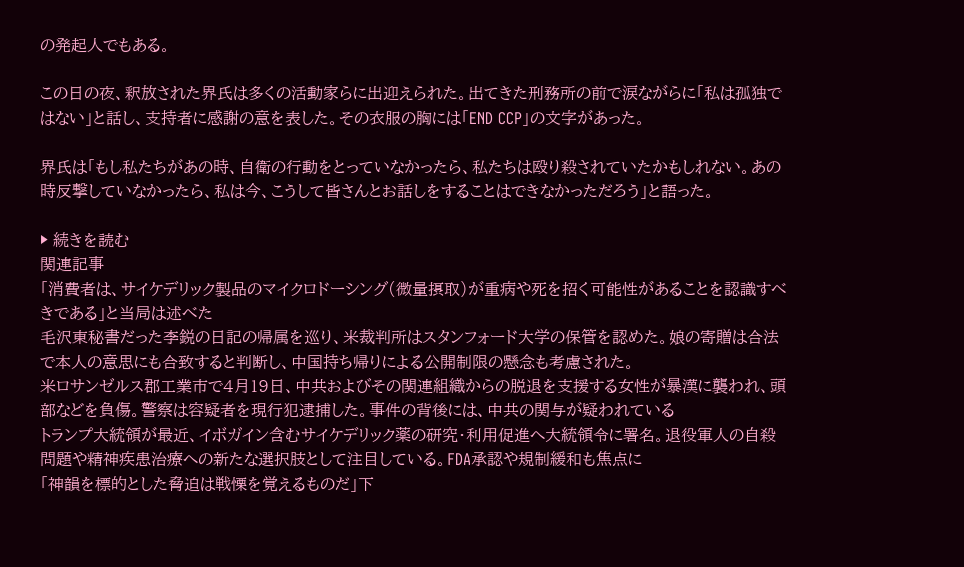の発起人でもある。

この日の夜、釈放された界氏は多くの活動家らに出迎えられた。出てきた刑務所の前で涙ながらに「私は孤独ではない」と話し、支持者に感謝の意を表した。その衣服の胸には「END CCP」の文字があった。

界氏は「もし私たちがあの時、自衛の行動をとっていなかったら、私たちは殴り殺されていたかもしれない。あの時反撃していなかったら、私は今、こうして皆さんとお話しをすることはできなかっただろう」と語った。

▶ 続きを読む
関連記事
「消費者は、サイケデリック製品のマイクロドーシング(微量摂取)が重病や死を招く可能性があることを認識すべきである」と当局は述べた
毛沢東秘書だった李鋭の日記の帰属を巡り、米裁判所はスタンフォード大学の保管を認めた。娘の寄贈は合法で本人の意思にも合致すると判断し、中国持ち帰りによる公開制限の懸念も考慮された。
米ロサンゼルス郡工業市で4月19日、中共およびその関連組織からの脱退を支援する女性が暴漢に襲われ、頭部などを負傷。警察は容疑者を現行犯逮捕した。事件の背後には、中共の関与が疑われている
トランプ大統領が最近、イボガイン含むサイケデリック薬の研究・利用促進へ大統領令に署名。退役軍人の自殺問題や精神疾患治療への新たな選択肢として注目している。FDA承認や規制緩和も焦点に
「神韻を標的とした脅迫は戦慄を覚えるものだ」下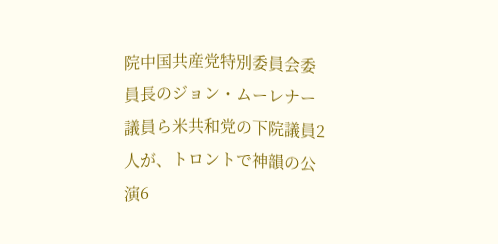院中国共産党特別委員会委員長のジョン・ムーレナー議員ら米共和党の下院議員2人が、トロントで神韻の公演6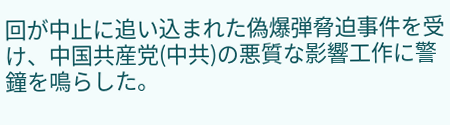回が中止に追い込まれた偽爆弾脅迫事件を受け、中国共産党(中共)の悪質な影響工作に警鐘を鳴らした。